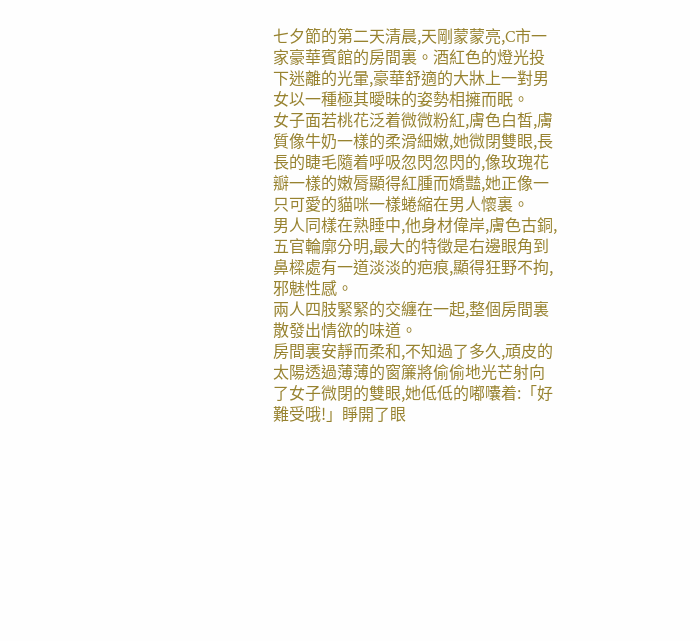七夕節的第二天清晨,天剛蒙蒙亮,C市一家豪華賓館的房間裏。酒紅色的燈光投下迷離的光暈,豪華舒適的大牀上一對男女以一種極其曖昧的姿勢相擁而眠。
女子面若桃花泛着微微粉紅,膚色白皙,膚質像牛奶一樣的柔滑細嫩,她微閉雙眼,長長的睫毛隨着呼吸忽閃忽閃的,像玫瑰花瓣一樣的嫩脣顯得紅腫而嬌豔,她正像一只可愛的貓咪一樣蜷縮在男人懷裏。
男人同樣在熟睡中,他身材偉岸,膚色古銅,五官輪廓分明,最大的特徵是右邊眼角到鼻樑處有一道淡淡的疤痕,顯得狂野不拘,邪魅性感。
兩人四肢緊緊的交纏在一起,整個房間裏散發出情欲的味道。
房間裏安靜而柔和,不知過了多久,頑皮的太陽透過薄薄的窗簾將偷偷地光芒射向了女子微閉的雙眼,她低低的嘟囔着:「好難受哦!」睜開了眼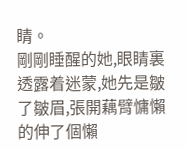睛。
剛剛睡醒的她,眼睛裏透露着迷蒙,她先是皺了皺眉,張開藕臂慵懶的伸了個懶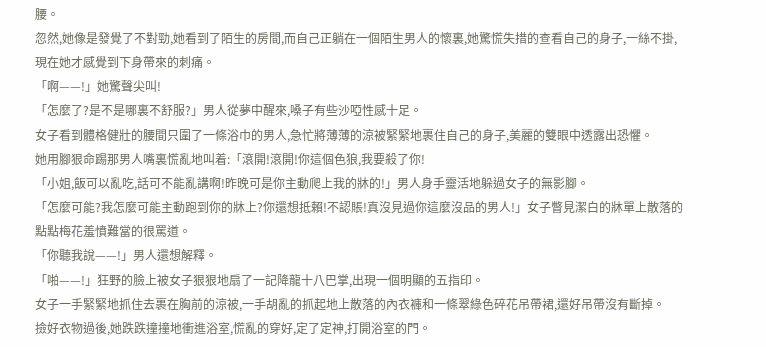腰。
忽然,她像是發覺了不對勁,她看到了陌生的房間,而自己正躺在一個陌生男人的懷裏,她驚慌失措的查看自己的身子,一絲不掛,現在她才感覺到下身帶來的刺痛。
「啊——!」她驚聲尖叫!
「怎麼了?是不是哪裏不舒服?」男人從夢中醒來,嗓子有些沙啞性感十足。
女子看到體格健壯的腰間只圍了一條浴巾的男人,急忙將薄薄的涼被緊緊地裹住自己的身子,美麗的雙眼中透露出恐懼。
她用腳狠命踢那男人嘴裏慌亂地叫着:「滾開!滾開!你這個色狼,我要殺了你!
「小姐,飯可以亂吃,話可不能亂講啊!昨晚可是你主動爬上我的牀的!」男人身手靈活地躲過女子的無影腳。
「怎麼可能?我怎麼可能主動跑到你的牀上?你還想抵賴!不認賬!真沒見過你這麼沒品的男人!」女子瞥見潔白的牀單上散落的點點梅花羞憤難當的很罵道。
「你聽我說——!」男人還想解釋。
「啪——!」狂野的臉上被女子狠狠地扇了一記降龍十八巴掌,出現一個明顯的五指印。
女子一手緊緊地抓住去裹在胸前的涼被,一手胡亂的抓起地上散落的內衣褲和一條翠綠色碎花吊帶裙,還好吊帶沒有斷掉。
撿好衣物過後,她跌跌撞撞地衝進浴室,慌亂的穿好,定了定神,打開浴室的門。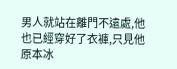男人就站在離門不遠處,他也已經穿好了衣褲,只見他原本冰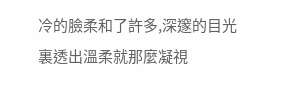冷的臉柔和了許多,深邃的目光裏透出溫柔就那麼凝視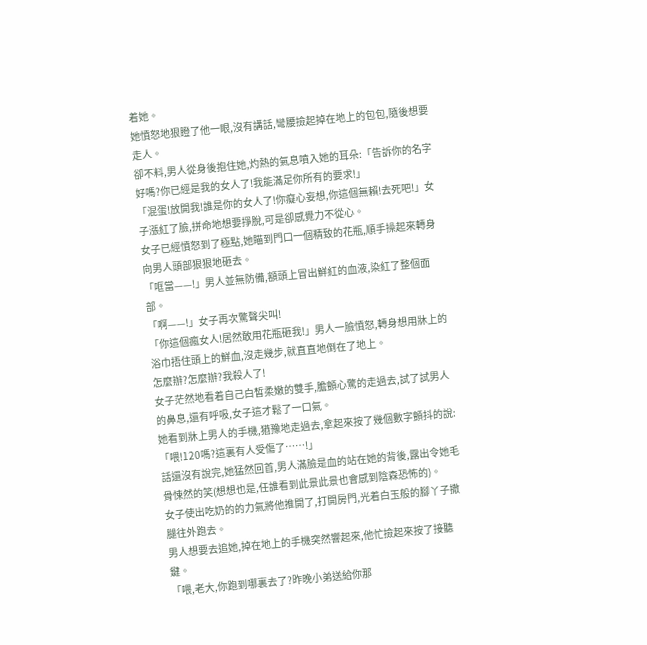着她。
她憤怒地狠瞪了他一眼,沒有講話,彎腰撿起掉在地上的包包,隨後想要走人。
卻不料,男人從身後抱住她,灼熱的氣息噴入她的耳朵:「告訴你的名字好嗎?你已經是我的女人了!我能滿足你所有的要求!」
「混蛋!放開我!誰是你的女人了!你癡心妄想,你這個無賴!去死吧!」女子漲紅了臉,拼命地想要掙脫,可是卻感覺力不從心。
女子已經憤怒到了極點,她瞄到門口一個精致的花瓶,順手操起來轉身向男人頭部狠狠地砸去。
「哐當——!」男人並無防備,額頭上冒出鮮紅的血液,染紅了整個面部。
「啊——!」女子再次驚聲尖叫!
「你這個瘋女人!居然敢用花瓶砸我!」男人一臉憤怒,轉身想用牀上的浴巾捂住頭上的鮮血,沒走幾步,就直直地倒在了地上。
怎麼辦?怎麼辦?我殺人了!
女子茫然地看着自己白皙柔嫩的雙手,膽顫心驚的走過去,試了試男人的鼻息,還有呼吸,女子這才鬆了一口氣。
她看到牀上男人的手機,猶豫地走過去,拿起來按了幾個數字顫抖的說:「喂!120嗎?這裏有人受傷了……!」
話還沒有說完,她猛然回首,男人滿臉是血的站在她的背後,露出令她毛骨悚然的笑(想想也是,任誰看到此景此景也會感到陰森恐怖的)。
女子使出吃奶的的力氣將他推開了,打開房門,光着白玉般的腳丫子撒腿往外跑去。
男人想要去追她,掉在地上的手機突然響起來,他忙撿起來按了接聽鍵。
「喂,老大,你跑到哪裏去了?昨晚小弟送給你那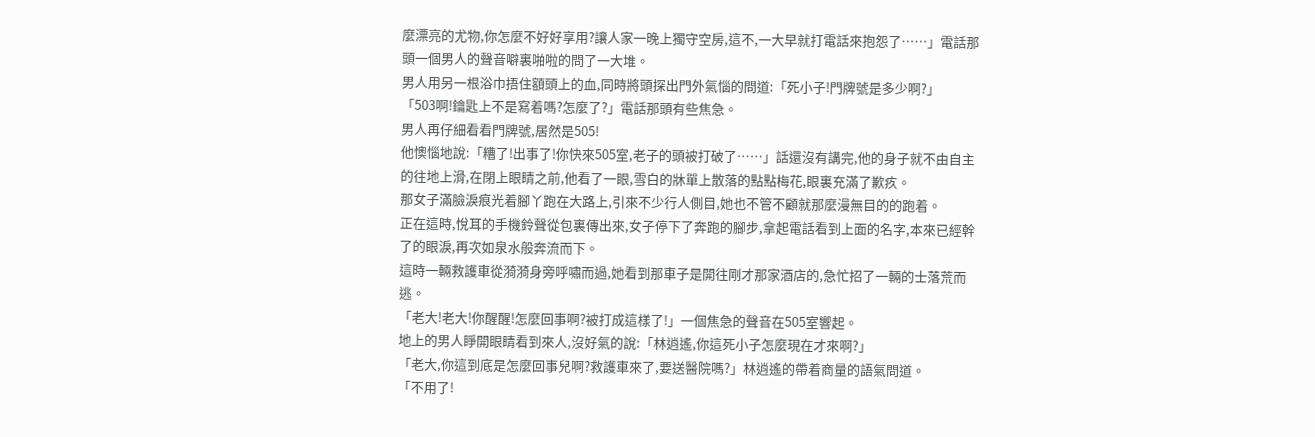麼漂亮的尤物,你怎麼不好好享用?讓人家一晚上獨守空房,這不,一大早就打電話來抱怨了……」電話那頭一個男人的聲音噼裏啪啦的問了一大堆。
男人用另一根浴巾捂住額頭上的血,同時將頭探出門外氣惱的問道:「死小子!門牌號是多少啊?」
「503啊!鑰匙上不是寫着嗎?怎麼了?」電話那頭有些焦急。
男人再仔細看看門牌號,居然是505!
他懊惱地說:「糟了!出事了!你快來505室,老子的頭被打破了……」話還沒有講完,他的身子就不由自主的往地上滑,在閉上眼睛之前,他看了一眼,雪白的牀單上散落的點點梅花,眼裏充滿了歉疚。
那女子滿臉淚痕光着腳丫跑在大路上,引來不少行人側目,她也不管不顧就那麼漫無目的的跑着。
正在這時,悅耳的手機鈴聲從包裏傳出來,女子停下了奔跑的腳步,拿起電話看到上面的名字,本來已經幹了的眼淚,再次如泉水般奔流而下。
這時一輛救護車從漪漪身旁呼嘯而過,她看到那車子是開往剛才那家酒店的,急忙招了一輛的士落荒而逃。
「老大!老大!你醒醒!怎麼回事啊?被打成這樣了!」一個焦急的聲音在505室響起。
地上的男人睜開眼睛看到來人,沒好氣的說:「林逍遙,你這死小子怎麼現在才來啊?」
「老大,你這到底是怎麼回事兒啊?救護車來了,要送醫院嗎?」林逍遙的帶着商量的語氣問道。
「不用了!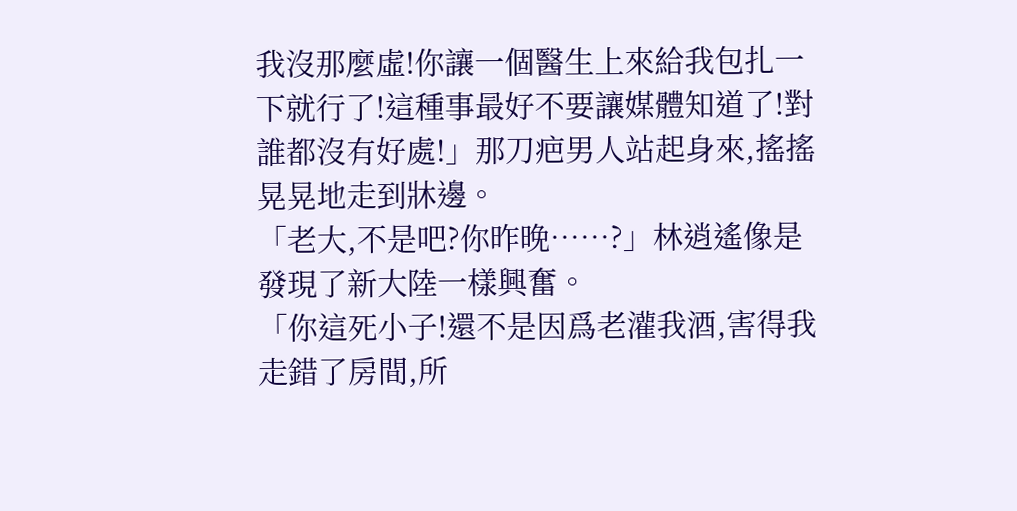我沒那麼虛!你讓一個醫生上來給我包扎一下就行了!這種事最好不要讓媒體知道了!對誰都沒有好處!」那刀疤男人站起身來,搖搖晃晃地走到牀邊。
「老大,不是吧?你昨晚……?」林逍遙像是發現了新大陸一樣興奮。
「你這死小子!還不是因爲老灌我酒,害得我走錯了房間,所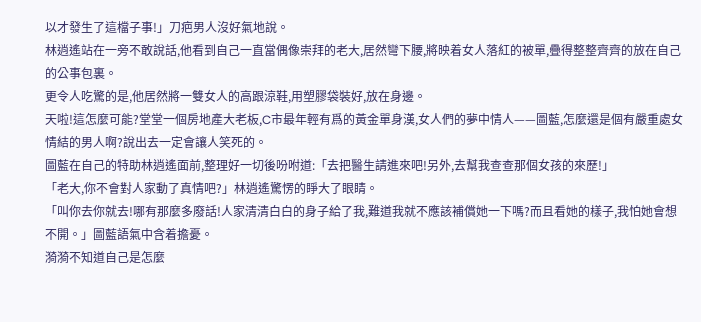以才發生了這檔子事!」刀疤男人沒好氣地說。
林逍遙站在一旁不敢說話,他看到自己一直當偶像崇拜的老大,居然彎下腰,將映着女人落紅的被單,疊得整整齊齊的放在自己的公事包裏。
更令人吃驚的是,他居然將一雙女人的高跟涼鞋,用塑膠袋裝好,放在身邊。
天啦!這怎麼可能?堂堂一個房地產大老板,C市最年輕有爲的黃金單身漢,女人們的夢中情人——圖藍,怎麼還是個有嚴重處女情結的男人啊?說出去一定會讓人笑死的。
圖藍在自己的特助林逍遙面前,整理好一切後吩咐道:「去把醫生請進來吧!另外,去幫我查查那個女孩的來歷!」
「老大,你不會對人家動了真情吧?」林逍遙驚愣的睜大了眼睛。
「叫你去你就去!哪有那麼多廢話!人家清清白白的身子給了我,難道我就不應該補償她一下嗎?而且看她的樣子,我怕她會想不開。」圖藍語氣中含着擔憂。
漪漪不知道自己是怎麼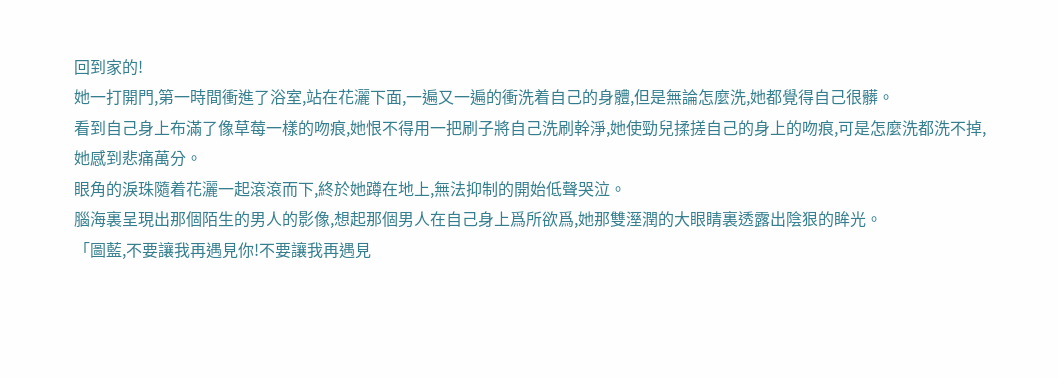回到家的!
她一打開門,第一時間衝進了浴室,站在花灑下面,一遍又一遍的衝洗着自己的身體,但是無論怎麼洗,她都覺得自己很髒。
看到自己身上布滿了像草莓一樣的吻痕,她恨不得用一把刷子將自己洗刷幹淨,她使勁兒揉搓自己的身上的吻痕,可是怎麼洗都洗不掉,她感到悲痛萬分。
眼角的淚珠隨着花灑一起滾滾而下,終於她蹲在地上,無法抑制的開始低聲哭泣。
腦海裏呈現出那個陌生的男人的影像,想起那個男人在自己身上爲所欲爲,她那雙溼潤的大眼睛裏透露出陰狠的眸光。
「圖藍,不要讓我再遇見你!不要讓我再遇見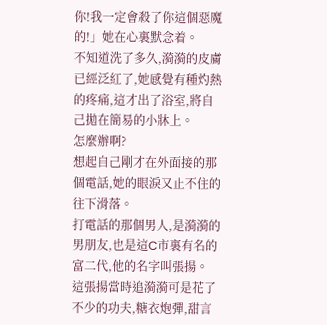你!我一定會殺了你這個惡魔的!」她在心裏默念着。
不知道洗了多久,漪漪的皮膚已經泛紅了,她感覺有種灼熱的疼痛,這才出了浴室,將自己拋在簡易的小牀上。
怎麼辦啊?
想起自己剛才在外面接的那個電話,她的眼淚又止不住的往下滑落。
打電話的那個男人,是漪漪的男朋友,也是這C市裏有名的富二代,他的名字叫張揚。
這張揚當時追漪漪可是花了不少的功夫,糖衣炮彈,甜言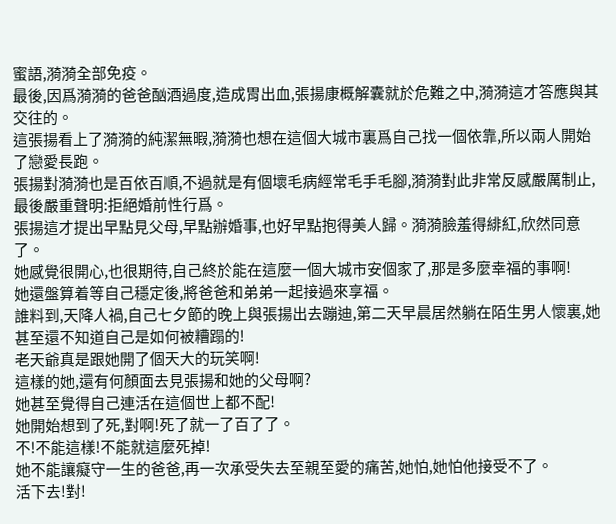蜜語,漪漪全部免疫。
最後,因爲漪漪的爸爸酗酒過度,造成胃出血,張揚康概解囊就於危難之中,漪漪這才答應與其交往的。
這張揚看上了漪漪的純潔無暇,漪漪也想在這個大城市裏爲自己找一個依靠,所以兩人開始了戀愛長跑。
張揚對漪漪也是百依百順,不過就是有個壞毛病經常毛手毛腳,漪漪對此非常反感嚴厲制止,最後嚴重聲明:拒絕婚前性行爲。
張揚這才提出早點見父母,早點辦婚事,也好早點抱得美人歸。漪漪臉羞得緋紅,欣然同意了。
她感覺很開心,也很期待,自己終於能在這麼一個大城市安個家了,那是多麼幸福的事啊!
她還盤算着等自己穩定後,將爸爸和弟弟一起接過來享福。
誰料到,天降人禍,自己七夕節的晚上與張揚出去蹦迪,第二天早晨居然躺在陌生男人懷裏,她甚至還不知道自己是如何被糟蹋的!
老天爺真是跟她開了個天大的玩笑啊!
這樣的她,還有何顏面去見張揚和她的父母啊?
她甚至覺得自己連活在這個世上都不配!
她開始想到了死,對啊!死了就一了百了了。
不!不能這樣!不能就這麼死掉!
她不能讓癡守一生的爸爸,再一次承受失去至親至愛的痛苦,她怕,她怕他接受不了。
活下去!對!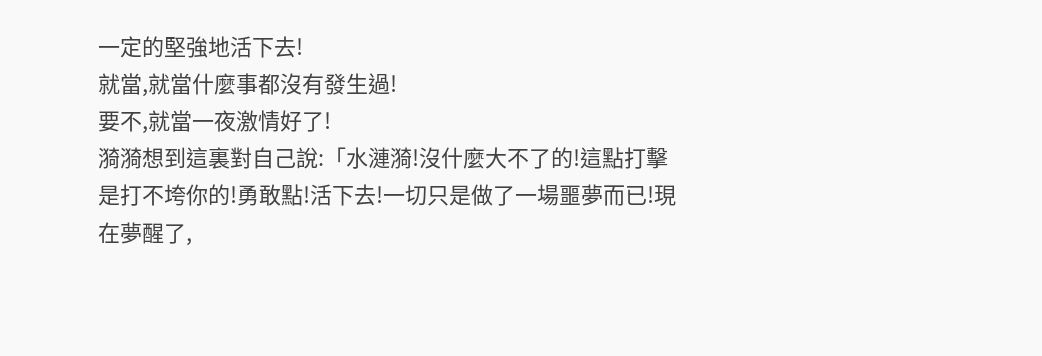一定的堅強地活下去!
就當,就當什麼事都沒有發生過!
要不,就當一夜激情好了!
漪漪想到這裏對自己說:「水漣漪!沒什麼大不了的!這點打擊是打不垮你的!勇敢點!活下去!一切只是做了一場噩夢而已!現在夢醒了,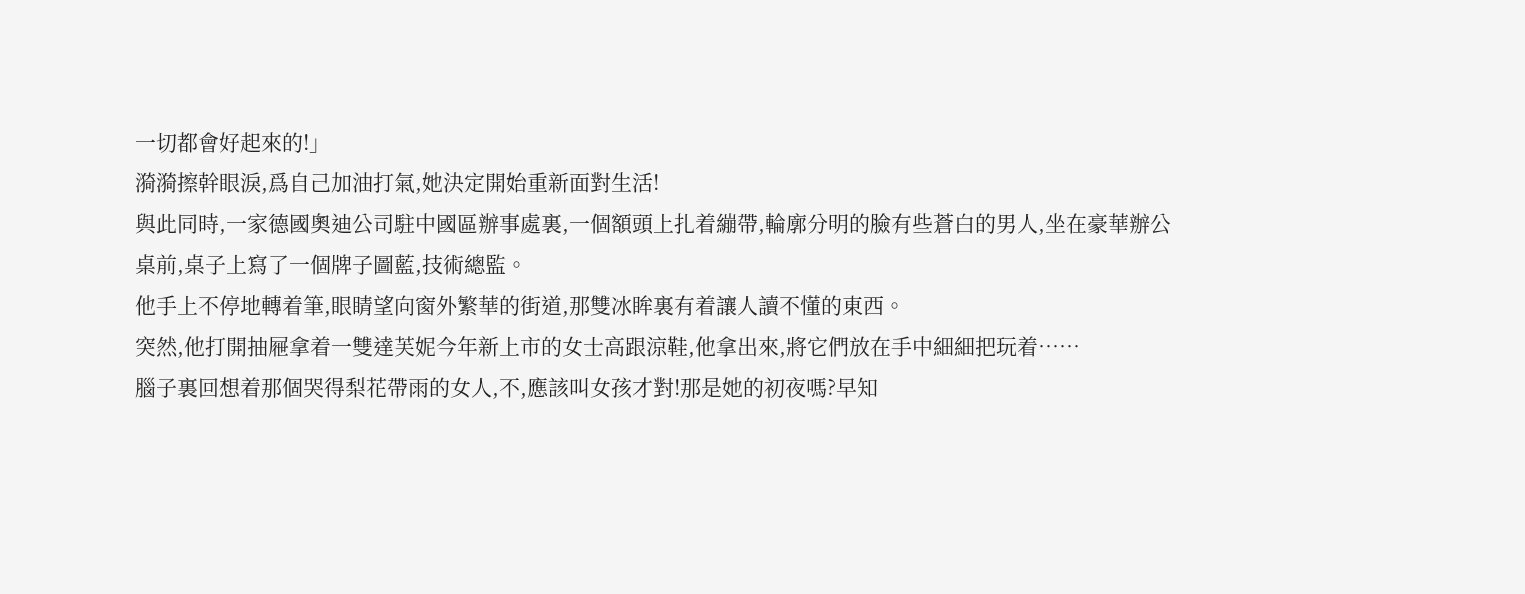一切都會好起來的!」
漪漪擦幹眼淚,爲自己加油打氣,她決定開始重新面對生活!
與此同時,一家德國奧迪公司駐中國區辦事處裏,一個額頭上扎着繃帶,輪廓分明的臉有些蒼白的男人,坐在豪華辦公桌前,桌子上寫了一個牌子圖藍,技術總監。
他手上不停地轉着筆,眼睛望向窗外繁華的街道,那雙冰眸裏有着讓人讀不懂的東西。
突然,他打開抽屜拿着一雙達芙妮今年新上市的女士高跟涼鞋,他拿出來,將它們放在手中細細把玩着……
腦子裏回想着那個哭得梨花帶雨的女人,不,應該叫女孩才對!那是她的初夜嗎?早知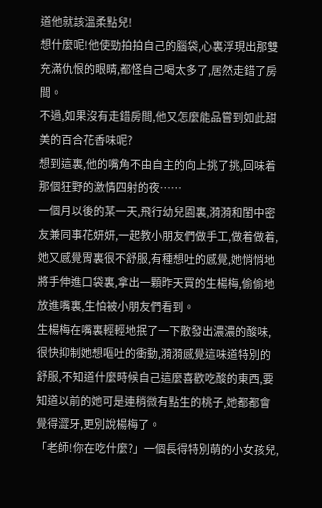道他就該溫柔點兒!
想什麼呢!他使勁拍拍自己的腦袋,心裏浮現出那雙充滿仇恨的眼睛,都怪自己喝太多了,居然走錯了房間。
不過,如果沒有走錯房間,他又怎麼能品嘗到如此甜美的百合花香味呢?
想到這裏,他的嘴角不由自主的向上挑了挑,回味着那個狂野的激情四射的夜……
一個月以後的某一天,飛行幼兒園裏,漪漪和閨中密友兼同事花妍妍,一起教小朋友們做手工,做着做着,她又感覺胃裏很不舒服,有種想吐的感覺,她悄悄地將手伸進口袋裏,拿出一顆昨天買的生楊梅,偷偷地放進嘴裏,生怕被小朋友們看到。
生楊梅在嘴裏輕輕地抿了一下散發出濃濃的酸味,很快抑制她想嘔吐的衝動,漪漪感覺這味道特別的舒服,不知道什麼時候自己這麼喜歡吃酸的東西,要知道以前的她可是連稍微有點生的桃子,她都都會覺得澀牙,更別說楊梅了。
「老師!你在吃什麼?」一個長得特別萌的小女孩兒,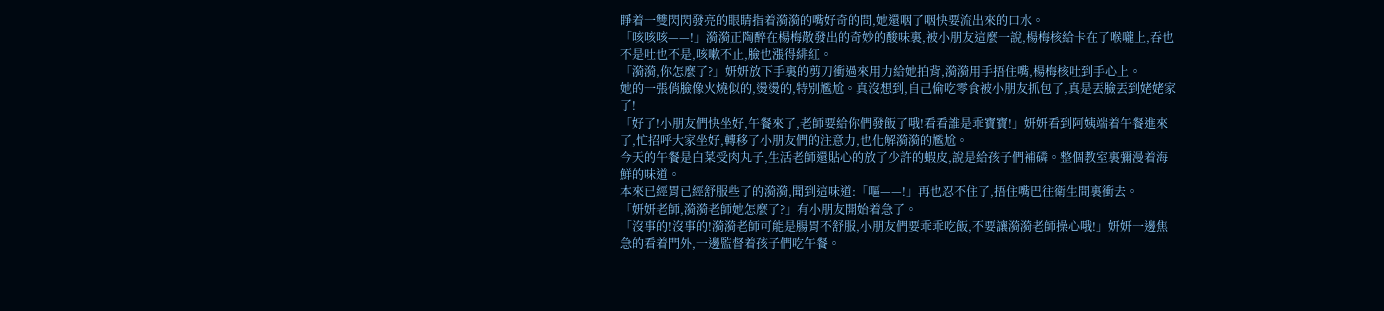睜着一雙閃閃發亮的眼睛指着漪漪的嘴好奇的問,她還咽了咽快要流出來的口水。
「咳咳咳——!」漪漪正陶醉在楊梅散發出的奇妙的酸味裏,被小朋友這麼一說,楊梅核給卡在了喉嚨上,吞也不是吐也不是,咳嗽不止,臉也漲得緋紅。
「漪漪,你怎麼了?」妍妍放下手裏的剪刀衝過來用力給她拍背,漪漪用手捂住嘴,楊梅核吐到手心上。
她的一張俏臉像火燒似的,燙燙的,特別尷尬。真沒想到,自己偷吃零食被小朋友抓包了,真是丟臉丟到姥姥家了!
「好了!小朋友們快坐好,午餐來了,老師要給你們發飯了哦!看看誰是乖寶寶!」妍妍看到阿姨端着午餐進來了,忙招呼大家坐好,轉移了小朋友們的注意力,也化解漪漪的尷尬。
今天的午餐是白菜受肉丸子,生活老師還貼心的放了少許的蝦皮,說是給孩子們補磷。整個教室裏彌漫着海鮮的味道。
本來已經胃已經舒服些了的漪漪,聞到這味道:「嘔——!」再也忍不住了,捂住嘴巴往衛生間裏衝去。
「妍妍老師,漪漪老師她怎麼了?」有小朋友開始着急了。
「沒事的!沒事的!漪漪老師可能是腸胃不舒服,小朋友們要乖乖吃飯,不要讓漪漪老師操心哦!」妍妍一邊焦急的看着門外,一邊監督着孩子們吃午餐。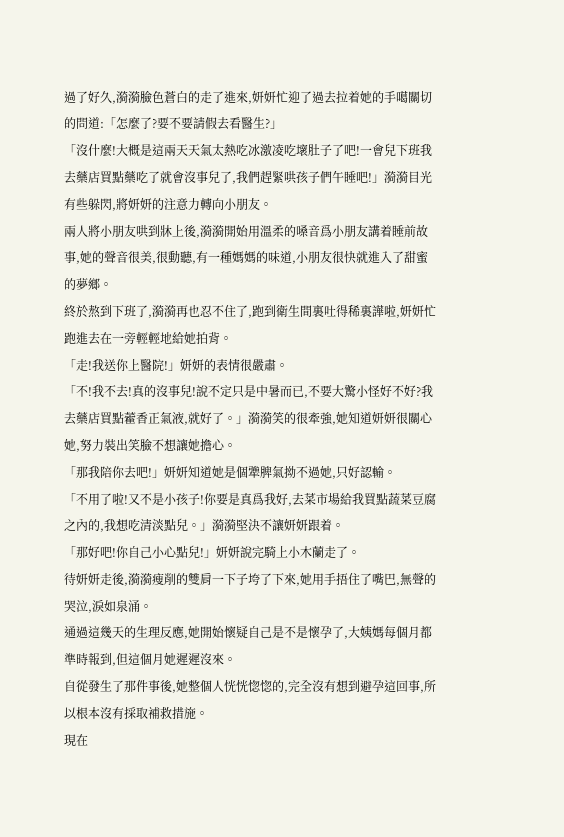過了好久,漪漪臉色蒼白的走了進來,妍妍忙迎了過去拉着她的手噶關切的問道:「怎麼了?要不要請假去看醫生?」
「沒什麼!大概是這兩天天氣太熱吃冰激凌吃壞肚子了吧!一會兒下班我去藥店買點藥吃了就會沒事兒了,我們趕緊哄孩子們午睡吧!」漪漪目光有些躲閃,將妍妍的注意力轉向小朋友。
兩人將小朋友哄到牀上後,漪漪開始用溫柔的嗓音爲小朋友講着睡前故事,她的聲音很美,很動聽,有一種媽媽的味道,小朋友很快就進入了甜蜜的夢鄉。
終於熬到下班了,漪漪再也忍不住了,跑到衛生間裏吐得稀裏譁啦,妍妍忙跑進去在一旁輕輕地給她拍背。
「走!我送你上醫院!」妍妍的表情很嚴肅。
「不!我不去!真的沒事兒!說不定只是中暑而已,不要大驚小怪好不好?我去藥店買點藿香正氣液,就好了。」漪漪笑的很牽強,她知道妍妍很關心她,努力裝出笑臉不想讓她擔心。
「那我陪你去吧!」妍妍知道她是個犟脾氣拗不過她,只好認輸。
「不用了啦!又不是小孩子!你要是真爲我好,去菜市場給我買點蔬菜豆腐之內的,我想吃清淡點兒。」漪漪堅決不讓妍妍跟着。
「那好吧!你自己小心點兒!」妍妍說完騎上小木蘭走了。
待妍妍走後,漪漪瘦削的雙肩一下子垮了下來,她用手捂住了嘴巴,無聲的哭泣,淚如泉涌。
通過這幾天的生理反應,她開始懷疑自己是不是懷孕了,大姨媽每個月都準時報到,但這個月她遲遲沒來。
自從發生了那件事後,她整個人恍恍惚惚的,完全沒有想到避孕這回事,所以根本沒有採取補救措施。
現在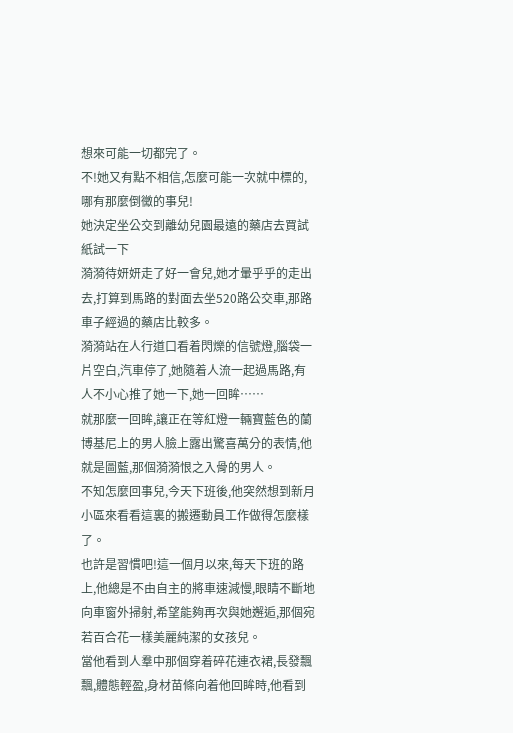想來可能一切都完了。
不!她又有點不相信,怎麼可能一次就中標的,哪有那麼倒黴的事兒!
她決定坐公交到離幼兒園最遠的藥店去買試紙試一下
漪漪待妍妍走了好一會兒,她才暈乎乎的走出去,打算到馬路的對面去坐520路公交車,那路車子經過的藥店比較多。
漪漪站在人行道口看着閃爍的信號燈,腦袋一片空白,汽車停了,她隨着人流一起過馬路,有人不小心推了她一下,她一回眸……
就那麼一回眸,讓正在等紅燈一輛寶藍色的蘭博基尼上的男人臉上露出驚喜萬分的表情,他就是圖藍,那個漪漪恨之入骨的男人。
不知怎麼回事兒,今天下班後,他突然想到新月小區來看看這裏的搬遷動員工作做得怎麼樣了。
也許是習慣吧!這一個月以來,每天下班的路上,他總是不由自主的將車速減慢,眼睛不斷地向車窗外掃射,希望能夠再次與她邂逅,那個宛若百合花一樣美麗純潔的女孩兒。
當他看到人羣中那個穿着碎花連衣裙,長發飄飄,體態輕盈,身材苗條向着他回眸時,他看到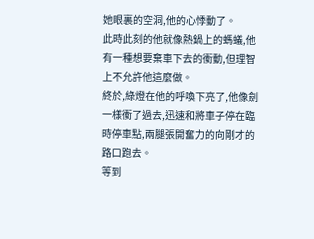她眼裏的空洞,他的心悸動了。
此時此刻的他就像熱鍋上的螞蟻,他有一種想要棄車下去的衝動,但理智上不允許他這麼做。
終於,綠燈在他的呼喚下亮了,他像劍一樣衝了過去,迅速和將車子停在臨時停車點,兩腿張開奮力的向剛才的路口跑去。
等到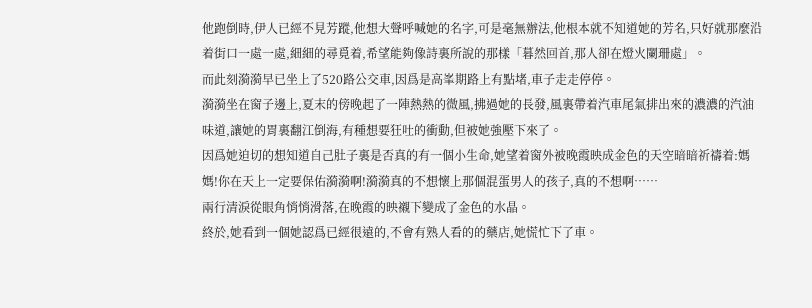他跑倒時,伊人已經不見芳蹤,他想大聲呼喊她的名字,可是毫無辦法,他根本就不知道她的芳名,只好就那麼沿着街口一處一處,細細的尋覓着,希望能夠像詩裏所說的那樣「暮然回首,那人卻在燈火闌珊處」。
而此刻漪漪早已坐上了520路公交車,因爲是高峯期路上有點堵,車子走走停停。
漪漪坐在窗子邊上,夏末的傍晚起了一陣熱熱的微風,拂過她的長發,風裏帶着汽車尾氣排出來的濃濃的汽油味道,讓她的胃裏翻江倒海,有種想要狂吐的衝動,但被她強壓下來了。
因爲她迫切的想知道自己肚子裏是否真的有一個小生命,她望着窗外被晚霞映成金色的天空暗暗祈禱着:媽媽!你在天上一定要保佑漪漪啊!漪漪真的不想懷上那個混蛋男人的孩子,真的不想啊……
兩行清淚從眼角悄悄滑落,在晚霞的映襯下變成了金色的水晶。
終於,她看到一個她認爲已經很遠的,不會有熟人看的的藥店,她慌忙下了車。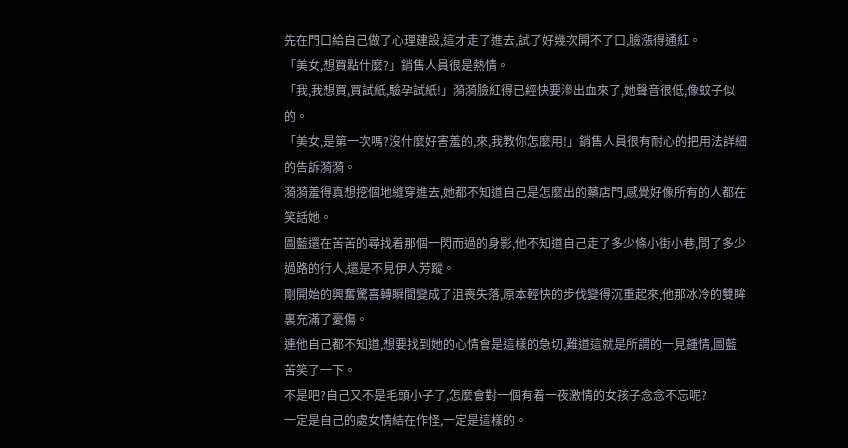先在門口給自己做了心理建設,這才走了進去,試了好幾次開不了口,臉漲得通紅。
「美女,想買點什麼?」銷售人員很是熱情。
「我,我想買,買試紙,驗孕試紙!」漪漪臉紅得已經快要滲出血來了,她聲音很低,像蚊子似的。
「美女,是第一次嗎?沒什麼好害羞的,來,我教你怎麼用!」銷售人員很有耐心的把用法詳細的告訴漪漪。
漪漪羞得真想挖個地縫穿進去,她都不知道自己是怎麼出的藥店門,感覺好像所有的人都在笑話她。
圖藍還在苦苦的尋找着那個一閃而過的身影,他不知道自己走了多少條小街小巷,問了多少過路的行人,還是不見伊人芳蹤。
剛開始的興奮驚喜轉瞬間變成了沮喪失落,原本輕快的步伐變得沉重起來,他那冰冷的雙眸裏充滿了憂傷。
連他自己都不知道,想要找到她的心情會是這樣的急切,難道這就是所謂的一見鍾情,圖藍苦笑了一下。
不是吧?自己又不是毛頭小子了,怎麼會對一個有着一夜激情的女孩子念念不忘呢?
一定是自己的處女情結在作怪,一定是這樣的。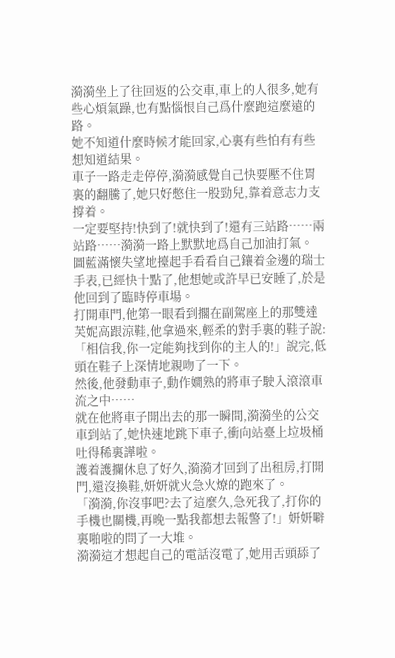漪漪坐上了往回返的公交車,車上的人很多,她有些心煩氣躁,也有點惱恨自己爲什麼跑這麼遠的路。
她不知道什麼時候才能回家,心裏有些怕有有些想知道結果。
車子一路走走停停,漪漪感覺自己快要壓不住胃裏的翻騰了,她只好憋住一股勁兒,靠着意志力支撐着。
一定要堅持!快到了!就快到了!還有三站路……兩站路……漪漪一路上默默地爲自己加油打氣。
圖藍滿懷失望地擡起手看看自己鑲着金邊的瑞士手表,已經快十點了,他想她或許早已安睡了,於是他回到了臨時停車場。
打開車門,他第一眼看到擱在副駕座上的那雙達芙妮高跟涼鞋,他拿過來,輕柔的對手裏的鞋子說:「相信我,你一定能夠找到你的主人的!」說完,低頭在鞋子上深情地親吻了一下。
然後,他發動車子,動作嫺熟的將車子駛入滾滾車流之中……
就在他將車子開出去的那一瞬間,漪漪坐的公交車到站了,她快速地跳下車子,衝向站臺上垃圾桶吐得稀裏譁啦。
護着護攔休息了好久,漪漪才回到了出租房,打開門,還沒換鞋,妍妍就火急火燎的跑來了。
「漪漪,你沒事吧?去了這麼久,急死我了,打你的手機也關機,再晚一點我都想去報警了!」妍妍噼裏啪啦的問了一大堆。
漪漪這才想起自己的電話沒電了,她用舌頭舔了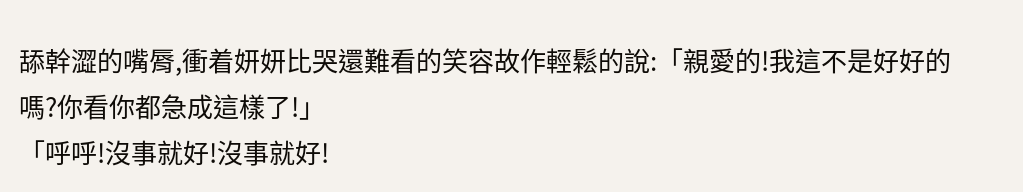舔幹澀的嘴脣,衝着妍妍比哭還難看的笑容故作輕鬆的說:「親愛的!我這不是好好的嗎?你看你都急成這樣了!」
「呼呼!沒事就好!沒事就好!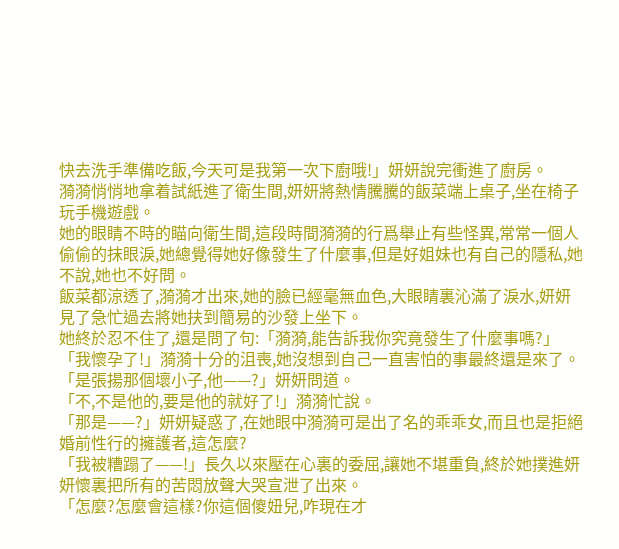快去洗手準備吃飯,今天可是我第一次下廚哦!」妍妍說完衝進了廚房。
漪漪悄悄地拿着試紙進了衛生間,妍妍將熱情騰騰的飯菜端上桌子,坐在椅子玩手機遊戲。
她的眼睛不時的瞄向衛生間,這段時間漪漪的行爲舉止有些怪異,常常一個人偷偷的抹眼淚,她總覺得她好像發生了什麼事,但是好姐妹也有自己的隱私,她不說,她也不好問。
飯菜都涼透了,漪漪才出來,她的臉已經毫無血色,大眼睛裏沁滿了淚水,妍妍見了急忙過去將她扶到簡易的沙發上坐下。
她終於忍不住了,還是問了句:「漪漪,能告訴我你究竟發生了什麼事嗎?」
「我懷孕了!」漪漪十分的沮喪,她沒想到自己一直害怕的事最終還是來了。
「是張揚那個壞小子,他——?」妍妍問道。
「不,不是他的,要是他的就好了!」漪漪忙說。
「那是——?」妍妍疑惑了,在她眼中漪漪可是出了名的乖乖女,而且也是拒絕婚前性行的擁護者,這怎麼?
「我被糟蹋了——!」長久以來壓在心裏的委屈,讓她不堪重負,終於她撲進妍妍懷裏把所有的苦悶放聲大哭宣泄了出來。
「怎麼?怎麼會這樣?你這個傻妞兒,咋現在才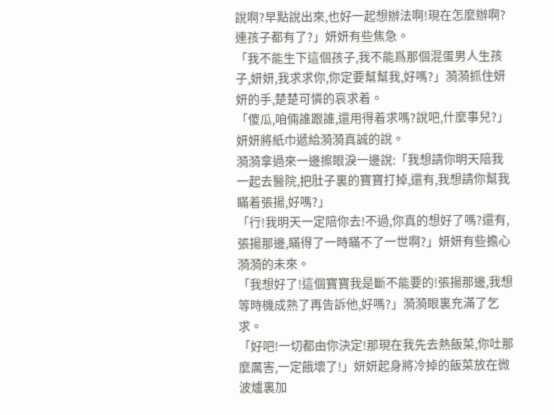說啊?早點說出來,也好一起想辦法啊!現在怎麼辦啊?連孩子都有了?」妍妍有些焦急。
「我不能生下這個孩子,我不能爲那個混蛋男人生孩子,妍妍,我求求你,你定要幫幫我,好嗎?」漪漪抓住妍妍的手,楚楚可憐的哀求着。
「傻瓜,咱倆誰跟誰,還用得着求嗎?說吧,什麼事兒?」妍妍將紙巾遞給漪漪真誠的說。
漪漪拿過來一邊擦眼淚一邊說:「我想請你明天陪我一起去醫院,把肚子裏的寶寶打掉,還有,我想請你幫我瞞着張揚,好嗎?」
「行!我明天一定陪你去!不過,你真的想好了嗎?還有,張揚那邊,瞞得了一時瞞不了一世啊?」妍妍有些擔心漪漪的未來。
「我想好了!這個寶寶我是斷不能要的!張揚那邊,我想等時機成熟了再告訴他,好嗎?」漪漪眼裏充滿了乞求。
「好吧!一切都由你決定!那現在我先去熱飯菜,你吐那麼厲害,一定餓壞了!」妍妍起身將冷掉的飯菜放在微波爐裏加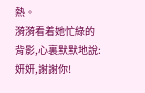熱。
漪漪看着她忙綠的背影,心裏默默地說:妍妍,謝謝你!